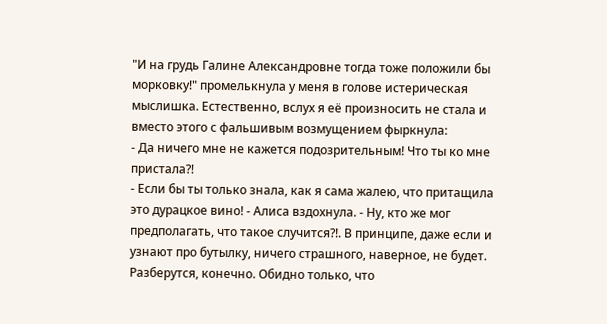"И на грудь Галине Александровне тогда тоже положили бы морковку!" промелькнула у меня в голове истерическая мыслишка. Естественно, вслух я её произносить не стала и вместо этого с фальшивым возмущением фыркнула:
- Да ничего мне не кажется подозрительным! Что ты ко мне пристала?!
- Если бы ты только знала, как я сама жалею, что притащила это дурацкое вино! - Алиса вздохнула. - Ну, кто же мог предполагать, что такое случится?!. В принципе, даже если и узнают про бутылку, ничего страшного, наверное, не будет. Разберутся, конечно. Обидно только, что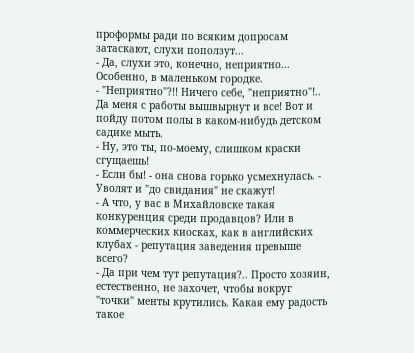проформы ради по всяким допросам затаскают, слухи поползут...
- Да, слухи это, конечно, неприятно... Особенно, в маленьком городке.
- "Неприятно"?!! Ничего себе, "неприятно"!.. Да меня с работы вышвырнут и все! Вот и пойду потом полы в каком-нибудь детском садике мыть.
- Ну, это ты, по-моему, слишком краски сгущаешь!
- Если бы! - она снова горько усмехнулась. - Уволят и "до свидания" не скажут!
- А что, у вас в Михайловске такая конкуренция среди продавцов? Или в коммерческих киосках, как в английских клубах - репутация заведения превыше всего?
- Да при чем тут репутация?.. Просто хозяин, естественно, не захочет, чтобы вокруг "точки" менты крутились. Какая ему радость такое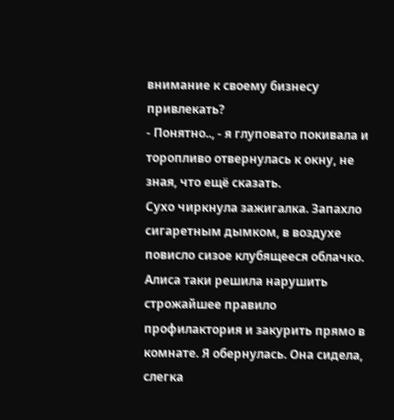внимание к своему бизнесу привлекать?
- Понятно.., - я глуповато покивала и торопливо отвернулась к окну, не зная, что ещё сказать.
Сухо чиркнула зажигалка. Запахло сигаретным дымком, в воздухе повисло сизое клубящееся облачко. Алиса таки решила нарушить строжайшее правило профилактория и закурить прямо в комнате. Я обернулась. Она сидела, слегка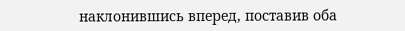наклонившись вперед, поставив оба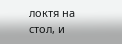локтя на стол, и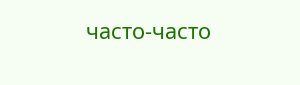часто-часто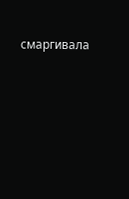смаргивала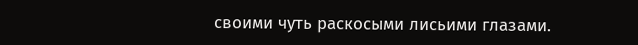своими чуть раскосыми лисьими глазами.